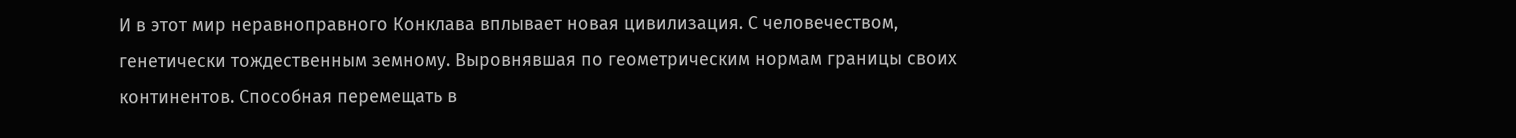И в этот мир неравноправного Конклава вплывает новая цивилизация. С человечеством, генетически тождественным земному. Выровнявшая по геометрическим нормам границы своих континентов. Способная перемещать в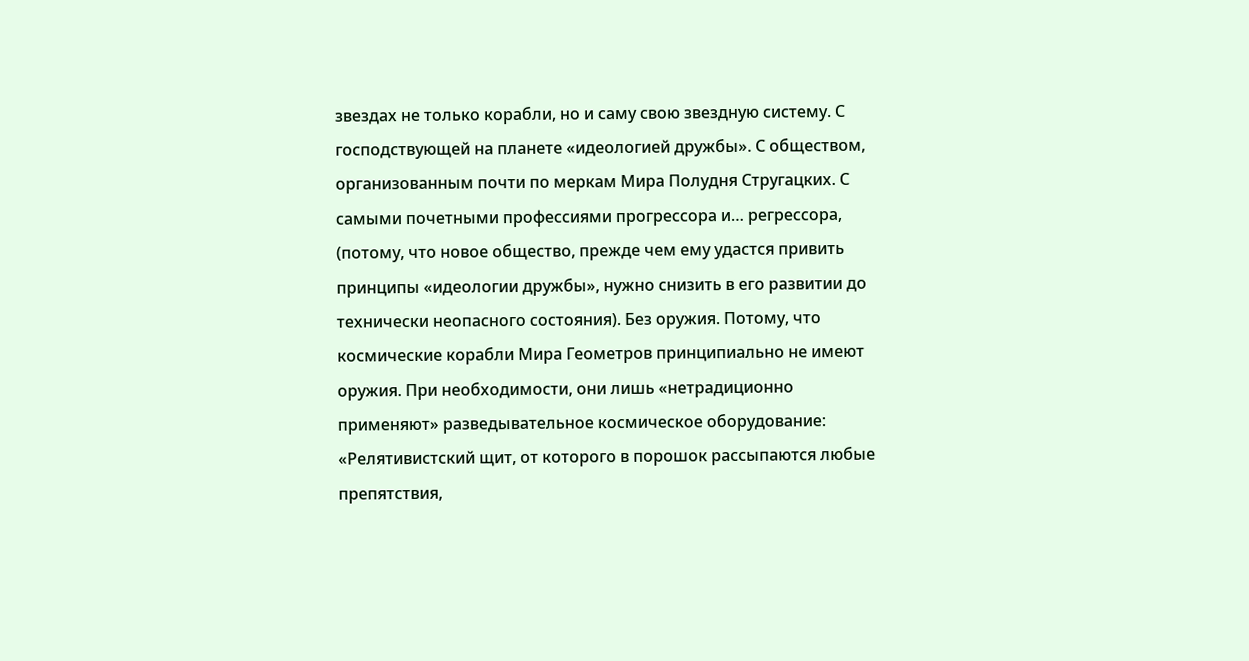звездах не только корабли, но и саму свою звездную систему. С господствующей на планете «идеологией дружбы». С обществом, организованным почти по меркам Мира Полудня Стругацких. С самыми почетными профессиями прогрессора и… регрессора, (потому, что новое общество, прежде чем ему удастся привить принципы «идеологии дружбы», нужно снизить в его развитии до технически неопасного состояния). Без оружия. Потому, что космические корабли Мира Геометров принципиально не имеют оружия. При необходимости, они лишь «нетрадиционно применяют» разведывательное космическое оборудование: «Релятивистский щит, от которого в порошок рассыпаются любые препятствия,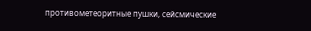противометеоритные пушки, сейсмические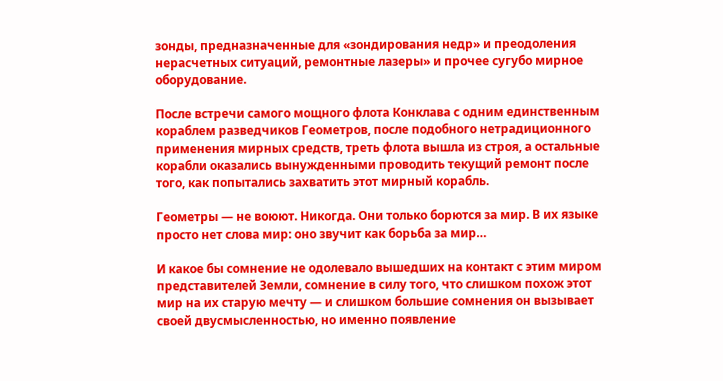зонды, предназначенные для «зондирования недр» и преодоления нерасчетных ситуаций, ремонтные лазеры» и прочее сугубо мирное оборудование.

После встречи самого мощного флота Конклава с одним единственным кораблем разведчиков Геометров, после подобного нетрадиционного применения мирных средств, треть флота вышла из строя, а остальные корабли оказались вынужденными проводить текущий ремонт после того, как попытались захватить этот мирный корабль.

Геометры — не воюют. Никогда. Они только борются за мир. В их языке просто нет слова мир: оно звучит как борьба за мир…

И какое бы сомнение не одолевало вышедших на контакт с этим миром представителей Земли, сомнение в силу того, что слишком похож этот мир на их старую мечту — и слишком большие сомнения он вызывает своей двусмысленностью, но именно появление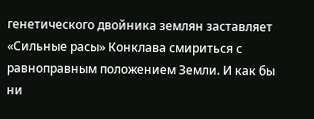генетического двойника землян заставляет «Сильные расы» Конклава смириться с равноправным положением Земли. И как бы ни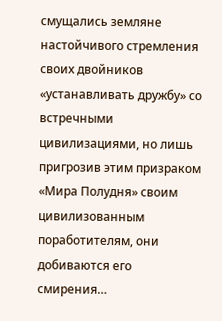смущались земляне настойчивого стремления своих двойников «устанавливать дружбу» со встречными цивилизациями, но лишь пригрозив этим призраком «Мира Полудня» своим цивилизованным поработителям, они добиваются его смирения…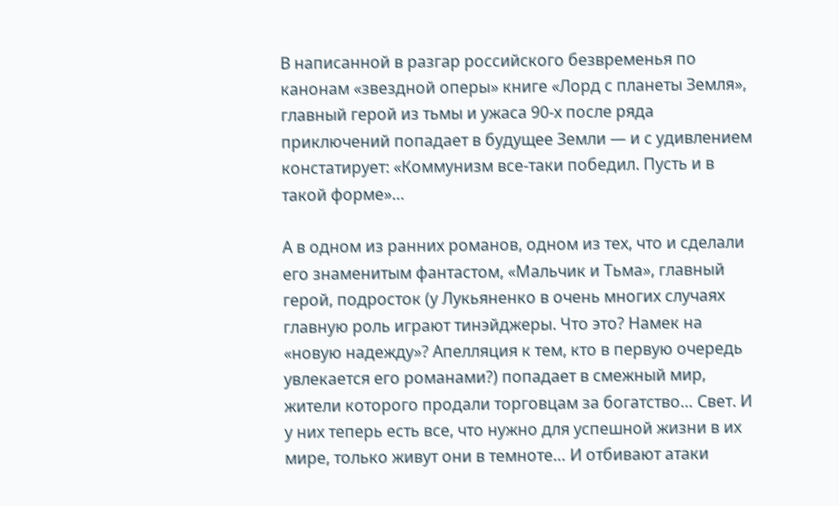В написанной в разгар российского безвременья по канонам «звездной оперы» книге «Лорд с планеты Земля», главный герой из тьмы и ужаса 90-х после ряда приключений попадает в будущее Земли — и с удивлением констатирует: «Коммунизм все-таки победил. Пусть и в такой форме»…

А в одном из ранних романов, одном из тех, что и сделали его знаменитым фантастом, «Мальчик и Тьма», главный герой, подросток (у Лукьяненко в очень многих случаях главную роль играют тинэйджеры. Что это? Намек на «новую надежду»? Апелляция к тем, кто в первую очередь увлекается его романами?) попадает в смежный мир, жители которого продали торговцам за богатство… Свет. И у них теперь есть все, что нужно для успешной жизни в их мире, только живут они в темноте… И отбивают атаки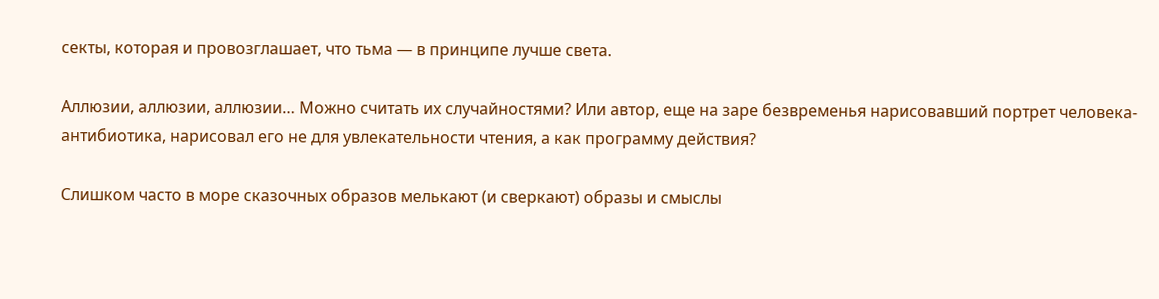секты, которая и провозглашает, что тьма — в принципе лучше света.

Аллюзии, аллюзии, аллюзии… Можно считать их случайностями? Или автор, еще на заре безвременья нарисовавший портрет человека-антибиотика, нарисовал его не для увлекательности чтения, а как программу действия?

Слишком часто в море сказочных образов мелькают (и сверкают) образы и смыслы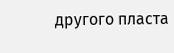другого пласта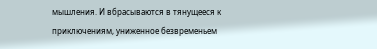мышления. И вбрасываются в тянущееся к приключениям, униженное безвременьем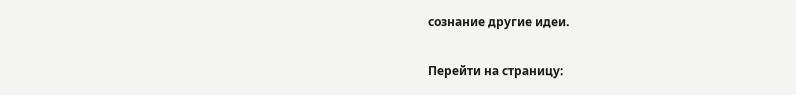сознание другие идеи.

Перейти на страницу: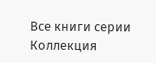Все книги серии Коллекция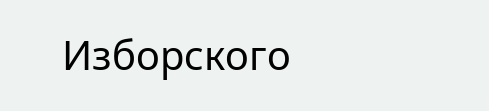Изборского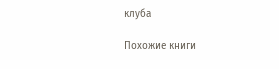клуба

Похожие книги